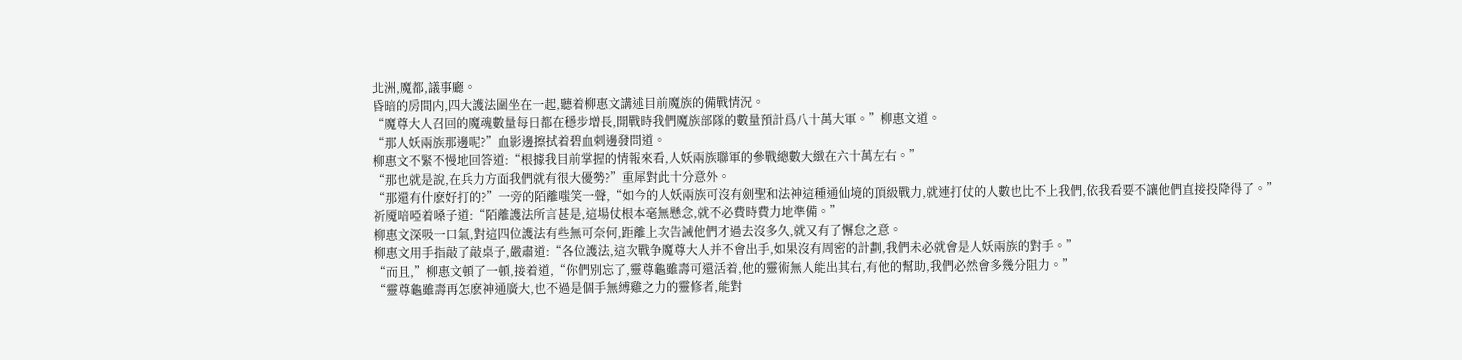北洲,魔都,議事廳。
昏暗的房間内,四大護法圍坐在一起,聽着柳惠文講述目前魔族的備戰情況。
“魔尊大人召回的魔魂數量每日都在穩步增長,開戰時我們魔族部隊的數量預計爲八十萬大軍。”柳惠文道。
“那人妖兩族那邊呢?”血影邊擦拭着碧血刺邊發問道。
柳惠文不緊不慢地回答道:“根據我目前掌握的情報來看,人妖兩族聯軍的參戰總數大緻在六十萬左右。”
“那也就是說,在兵力方面我們就有很大優勢?”重犀對此十分意外。
“那還有什麽好打的?”一旁的陌離嗤笑一聲,“如今的人妖兩族可沒有劍聖和法神這種通仙境的頂級戰力,就連打仗的人數也比不上我們,依我看要不讓他們直接投降得了。”
祈魇喑啞着嗓子道:“陌離護法所言甚是,這場仗根本毫無懸念,就不必費時費力地準備。”
柳惠文深吸一口氣,對這四位護法有些無可奈何,距離上次告誡他們才過去沒多久,就又有了懈怠之意。
柳惠文用手指敲了敲桌子,嚴肅道:“各位護法,這次戰争魔尊大人并不會出手,如果沒有周密的計劃,我們未必就會是人妖兩族的對手。”
“而且,”柳惠文頓了一頓,接着道,“你們别忘了,靈尊龜雖壽可還活着,他的靈術無人能出其右,有他的幫助,我們必然會多幾分阻力。”
“靈尊龜雖壽再怎麽神通廣大,也不過是個手無縛雞之力的靈修者,能對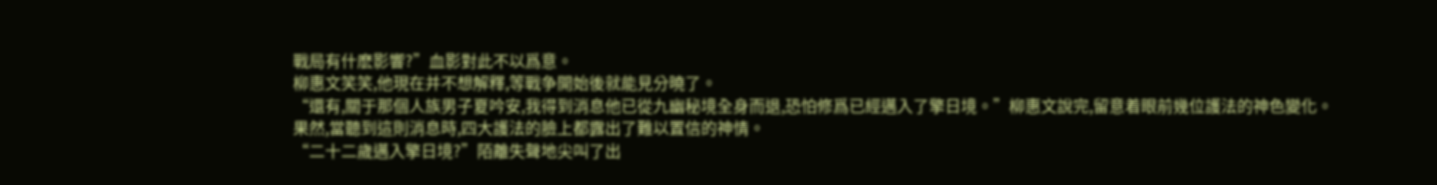戰局有什麽影響?”血影對此不以爲意。
柳惠文笑笑,他現在并不想解釋,等戰争開始後就能見分曉了。
“還有,關于那個人族男子夏吟安,我得到消息他已從九幽秘境全身而退,恐怕修爲已經邁入了擎日境。”柳惠文說完,留意着眼前幾位護法的神色變化。
果然,當聽到這則消息時,四大護法的臉上都露出了難以置信的神情。
“二十二歲邁入擎日境?”陌離失聲地尖叫了出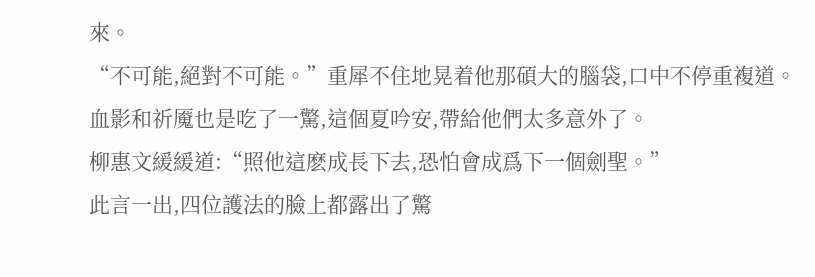來。
“不可能,絕對不可能。”重犀不住地晃着他那碩大的腦袋,口中不停重複道。
血影和祈魇也是吃了一驚,這個夏吟安,帶給他們太多意外了。
柳惠文緩緩道:“照他這麽成長下去,恐怕會成爲下一個劍聖。”
此言一出,四位護法的臉上都露出了驚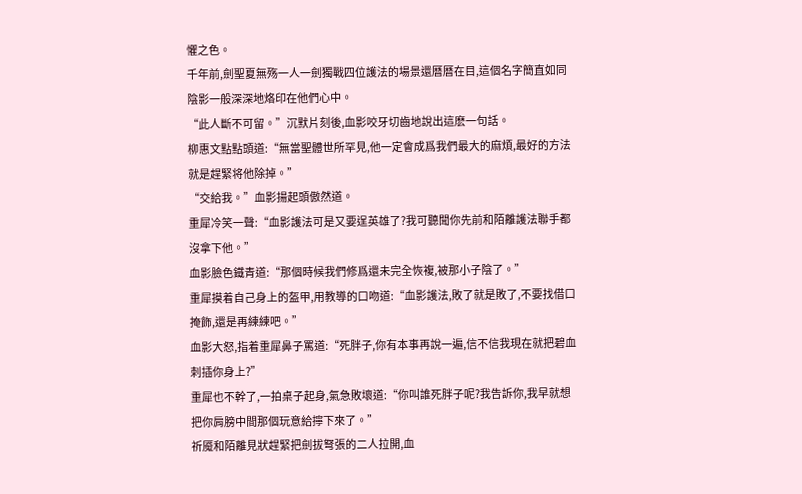懼之色。
千年前,劍聖夏無殇一人一劍獨戰四位護法的場景還曆曆在目,這個名字簡直如同陰影一般深深地烙印在他們心中。
“此人斷不可留。”沉默片刻後,血影咬牙切齒地說出這麽一句話。
柳惠文點點頭道:“無當聖體世所罕見,他一定會成爲我們最大的麻煩,最好的方法就是趕緊将他除掉。”
“交給我。”血影揚起頭傲然道。
重犀冷笑一聲:“血影護法可是又要逞英雄了?我可聽聞你先前和陌離護法聯手都沒拿下他。”
血影臉色鐵青道:“那個時候我們修爲還未完全恢複,被那小子陰了。”
重犀摸着自己身上的盔甲,用教導的口吻道:“血影護法,敗了就是敗了,不要找借口掩飾,還是再練練吧。”
血影大怒,指着重犀鼻子罵道:“死胖子,你有本事再說一遍,信不信我現在就把碧血刺插你身上?”
重犀也不幹了,一拍桌子起身,氣急敗壞道:“你叫誰死胖子呢?我告訴你,我早就想把你肩膀中間那個玩意給擰下來了。”
祈魇和陌離見狀趕緊把劍拔弩張的二人拉開,血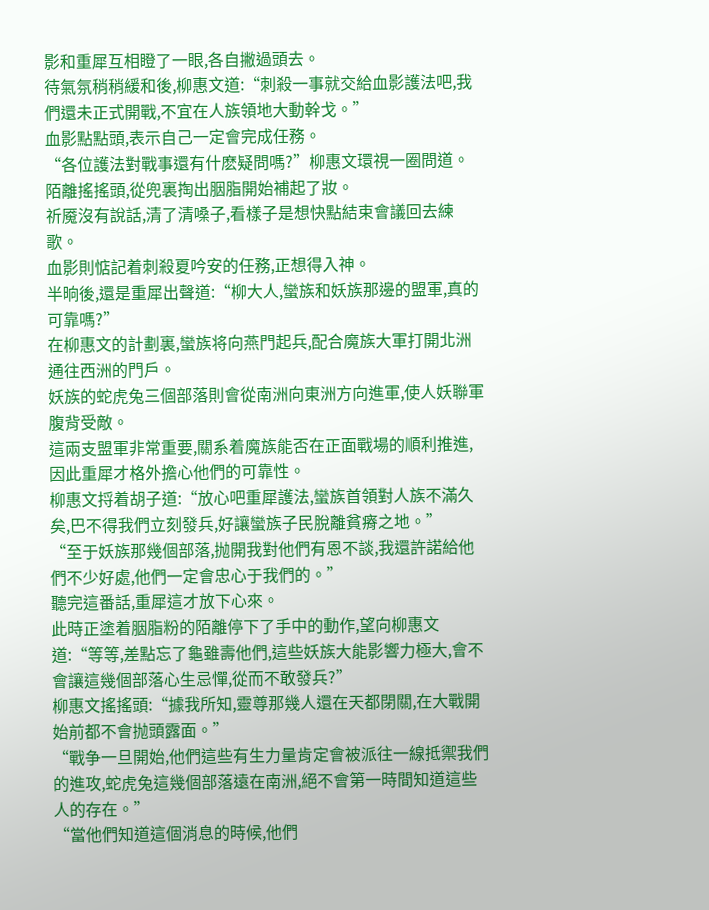影和重犀互相瞪了一眼,各自撇過頭去。
待氣氛稍稍緩和後,柳惠文道:“刺殺一事就交給血影護法吧,我們還未正式開戰,不宜在人族領地大動幹戈。”
血影點點頭,表示自己一定會完成任務。
“各位護法對戰事還有什麽疑問嗎?”柳惠文環視一圈問道。
陌離搖搖頭,從兜裏掏出胭脂開始補起了妝。
祈魇沒有說話,清了清嗓子,看樣子是想快點結束會議回去練歌。
血影則惦記着刺殺夏吟安的任務,正想得入神。
半晌後,還是重犀出聲道:“柳大人,蠻族和妖族那邊的盟軍,真的可靠嗎?”
在柳惠文的計劃裏,蠻族将向燕門起兵,配合魔族大軍打開北洲通往西洲的門戶。
妖族的蛇虎兔三個部落則會從南洲向東洲方向進軍,使人妖聯軍腹背受敵。
這兩支盟軍非常重要,關系着魔族能否在正面戰場的順利推進,因此重犀才格外擔心他們的可靠性。
柳惠文捋着胡子道:“放心吧重犀護法,蠻族首領對人族不滿久矣,巴不得我們立刻發兵,好讓蠻族子民脫離貧瘠之地。”
“至于妖族那幾個部落,抛開我對他們有恩不談,我還許諾給他們不少好處,他們一定會忠心于我們的。”
聽完這番話,重犀這才放下心來。
此時正塗着胭脂粉的陌離停下了手中的動作,望向柳惠文道:“等等,差點忘了龜雖壽他們,這些妖族大能影響力極大,會不會讓這幾個部落心生忌憚,從而不敢發兵?”
柳惠文搖搖頭:“據我所知,靈尊那幾人還在天都閉關,在大戰開始前都不會抛頭露面。”
“戰争一旦開始,他們這些有生力量肯定會被派往一線抵禦我們的進攻,蛇虎兔這幾個部落遠在南洲,絕不會第一時間知道這些人的存在。”
“當他們知道這個消息的時候,他們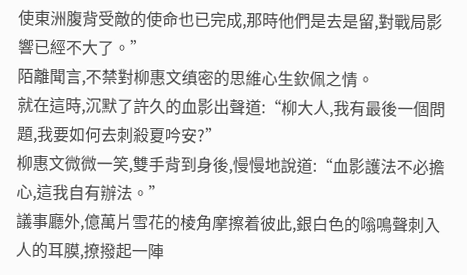使東洲腹背受敵的使命也已完成,那時他們是去是留,對戰局影響已經不大了。”
陌離聞言,不禁對柳惠文缜密的思維心生欽佩之情。
就在這時,沉默了許久的血影出聲道:“柳大人,我有最後一個問題,我要如何去刺殺夏吟安?”
柳惠文微微一笑,雙手背到身後,慢慢地說道:“血影護法不必擔心,這我自有辦法。”
議事廳外,億萬片雪花的棱角摩擦着彼此,銀白色的嗡鳴聲刺入人的耳膜,撩撥起一陣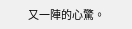又一陣的心驚。